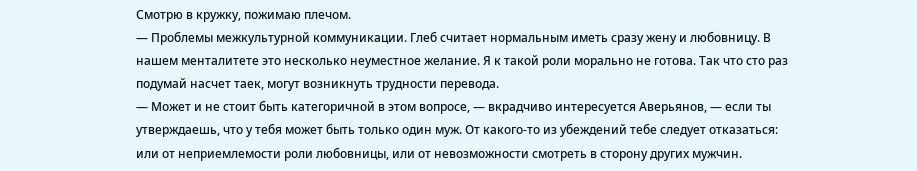Смотрю в кружку, пожимаю плечом.
— Проблемы межкультурной коммуникации. Глеб считает нормальным иметь сразу жену и любовницу. В нашем менталитете это несколько неуместное желание. Я к такой роли морально не готова. Так что сто раз подумай насчет таек, могут возникнуть трудности перевода.
— Может и не стоит быть категоричной в этом вопросе, — вкрадчиво интересуется Аверьянов, — если ты утверждаешь, что у тебя может быть только один муж. От какого-то из убеждений тебе следует отказаться: или от неприемлемости роли любовницы, или от невозможности смотреть в сторону других мужчин.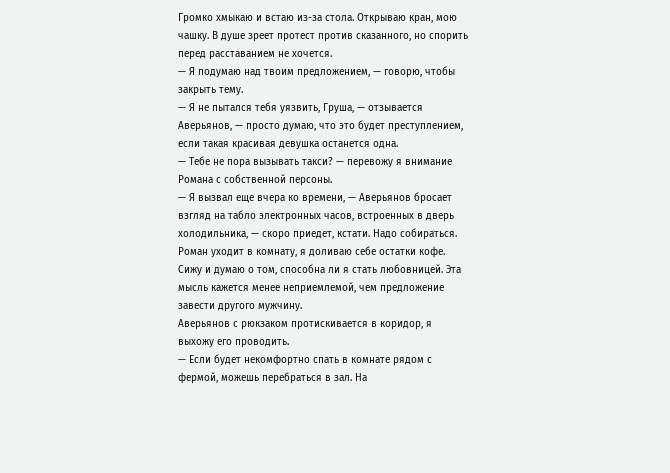Громко хмыкаю и встаю из-за стола. Открываю кран, мою чашку. В душе зреет протест против сказанного, но спорить перед расставанием не хочется.
— Я подумаю над твоим предложением, — говорю, чтобы закрыть тему.
— Я не пытался тебя уязвить, Груша, — отзывается Аверьянов, — просто думаю, что это будет преступлением, если такая красивая девушка останется одна.
— Тебе не пора вызывать такси? — перевожу я внимание Романа с собственной персоны.
— Я вызвал еще вчера ко времени, — Аверьянов бросает взгляд на табло электронных часов, встроенных в дверь холодильника, — скоро приедет, кстати. Надо собираться.
Роман уходит в комнату, я доливаю себе остатки кофе. Сижу и думаю о том, способна ли я стать любовницей. Эта мысль кажется менее неприемлемой, чем предложение завести другого мужчину.
Аверьянов с рюкзаком протискивается в коридор, я выхожу его проводить.
— Если будет некомфортно спать в комнате рядом с фермой, можешь перебраться в зал. На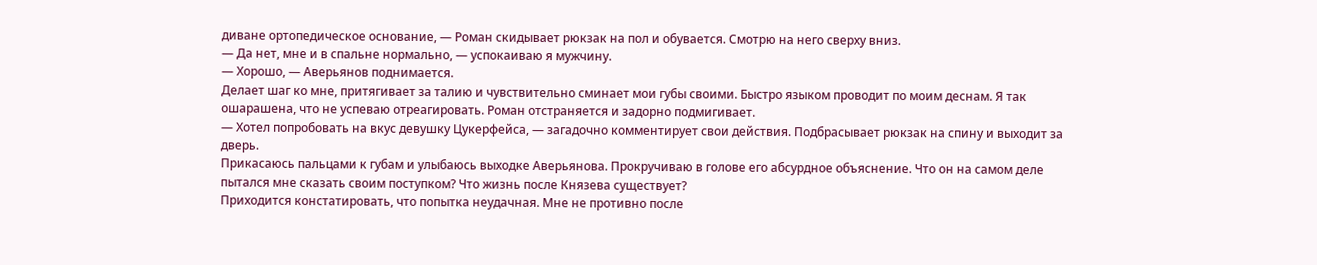диване ортопедическое основание, — Роман скидывает рюкзак на пол и обувается. Смотрю на него сверху вниз.
— Да нет, мне и в спальне нормально, — успокаиваю я мужчину.
— Хорошо, — Аверьянов поднимается.
Делает шаг ко мне, притягивает за талию и чувствительно сминает мои губы своими. Быстро языком проводит по моим деснам. Я так ошарашена, что не успеваю отреагировать. Роман отстраняется и задорно подмигивает.
— Хотел попробовать на вкус девушку Цукерфейса, — загадочно комментирует свои действия. Подбрасывает рюкзак на спину и выходит за дверь.
Прикасаюсь пальцами к губам и улыбаюсь выходке Аверьянова. Прокручиваю в голове его абсурдное объяснение. Что он на самом деле пытался мне сказать своим поступком? Что жизнь после Князева существует?
Приходится констатировать, что попытка неудачная. Мне не противно после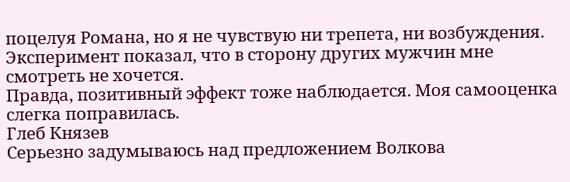поцелуя Романа, но я не чувствую ни трепета, ни возбуждения. Эксперимент показал, что в сторону других мужчин мне смотреть не хочется.
Правда, позитивный эффект тоже наблюдается. Моя самооценка слегка поправилась.
Глеб Князев
Серьезно задумываюсь над предложением Волкова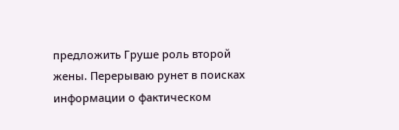предложить Груше роль второй жены. Перерываю рунет в поисках информации о фактическом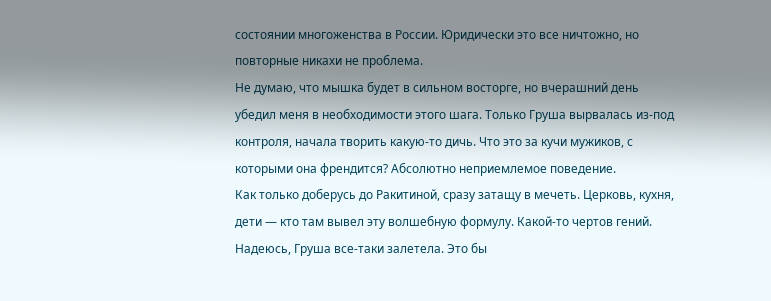состоянии многоженства в России. Юридически это все ничтожно, но повторные никахи не проблема.
Не думаю, что мышка будет в сильном восторге, но вчерашний день убедил меня в необходимости этого шага. Только Груша вырвалась из-под контроля, начала творить какую-то дичь. Что это за кучи мужиков, с которыми она френдится? Абсолютно неприемлемое поведение.
Как только доберусь до Ракитиной, сразу затащу в мечеть. Церковь, кухня, дети — кто там вывел эту волшебную формулу. Какой-то чертов гений. Надеюсь, Груша все-таки залетела. Это бы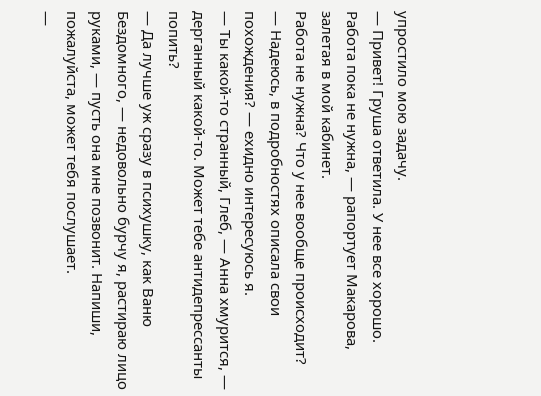упростило мою задачу.
— Привет! Груша ответила. У нее все хорошо. Работа пока не нужна, — рапортует Макарова, залетая в мой кабинет.
Работа не нужна? Что у нее вообще происходит?
— Надеюсь, в подробностях описала свои похождения? — ехидно интересуюсь я.
— Ты какой-то странный, Глеб, — Анна хмурится, — дерганный какой-то. Может тебе антидепрессанты попить?
— Да лучше уж сразу в психушку, как Ваню Бездомного, — недовольно бурчу я, растираю лицо руками, — пусть она мне позвонит. Напиши, пожалуйста, может тебя послушает.
—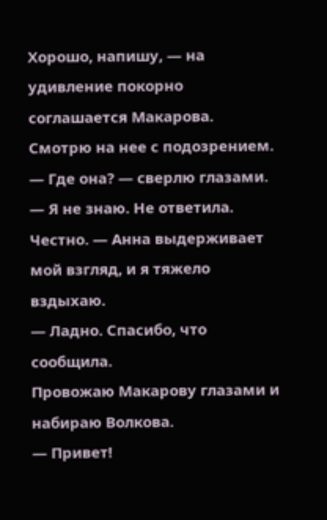Хорошо, напишу, — на удивление покорно соглашается Макарова.
Смотрю на нее с подозрением.
— Где она? — сверлю глазами.
— Я не знаю. Не ответила. Честно. — Анна выдерживает мой взгляд, и я тяжело вздыхаю.
— Ладно. Спасибо, что сообщила.
Провожаю Макарову глазами и набираю Волкова.
— Привет!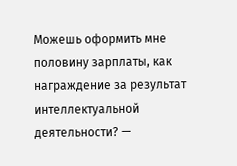Можешь оформить мне половину зарплаты, как награждение за результат интеллектуальной деятельности? —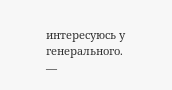интересуюсь у генерального.
—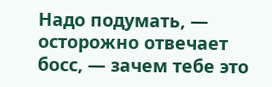Надо подумать, — осторожно отвечает босс, — зачем тебе это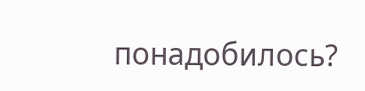понадобилось?